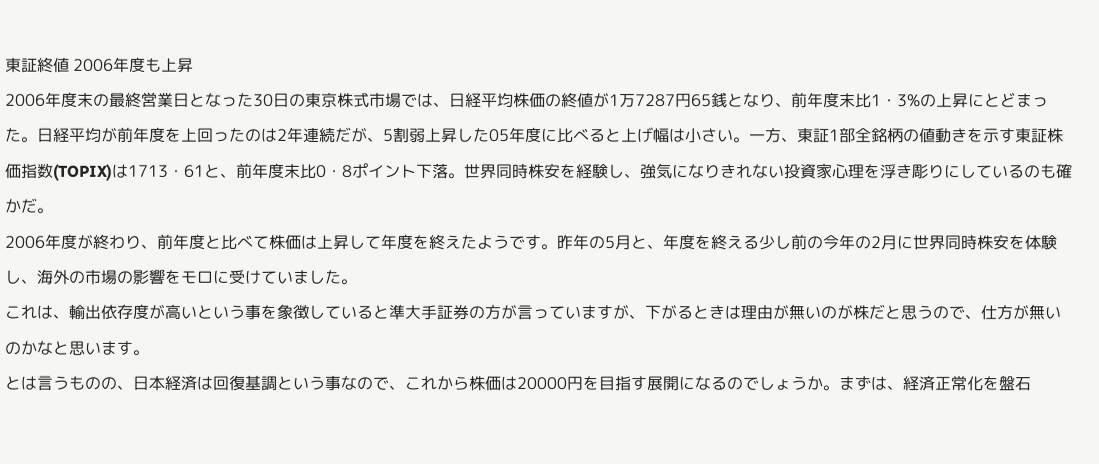東証終値 2006年度も上昇
2006年度末の最終営業日となった30日の東京株式市場では、日経平均株価の終値が1万7287円65銭となり、前年度末比1・3%の上昇にとどまった。日経平均が前年度を上回ったのは2年連続だが、5割弱上昇した05年度に比べると上げ幅は小さい。一方、東証1部全銘柄の値動きを示す東証株価指数(TOPIX)は1713・61と、前年度末比0・8ポイント下落。世界同時株安を経験し、強気になりきれない投資家心理を浮き彫りにしているのも確かだ。
2006年度が終わり、前年度と比べて株価は上昇して年度を終えたようです。昨年の5月と、年度を終える少し前の今年の2月に世界同時株安を体験し、海外の市場の影響をモロに受けていました。
これは、輸出依存度が高いという事を象徴していると準大手証券の方が言っていますが、下がるときは理由が無いのが株だと思うので、仕方が無いのかなと思います。
とは言うものの、日本経済は回復基調という事なので、これから株価は20000円を目指す展開になるのでしょうか。まずは、経済正常化を盤石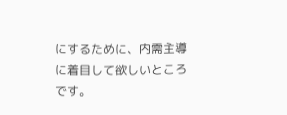にするために、内需主導に着目して欲しいところです。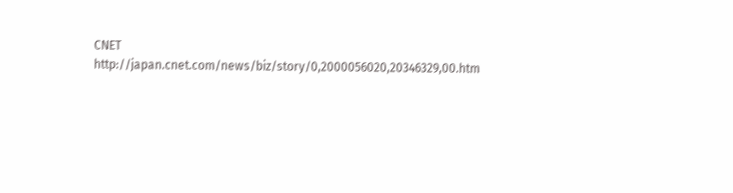CNET
http://japan.cnet.com/news/biz/story/0,2000056020,20346329,00.htm